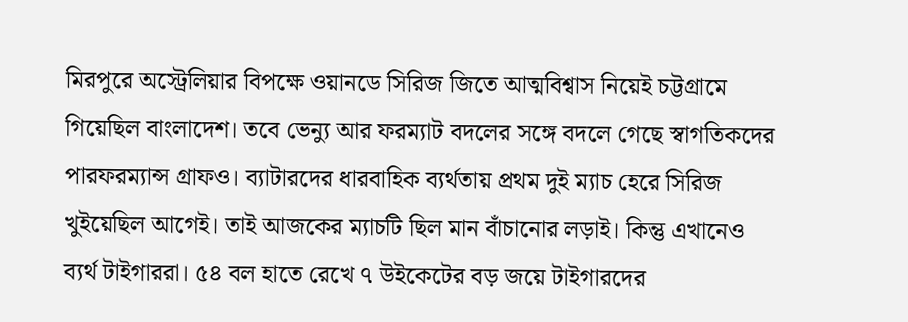মিরপুরে অস্ট্রেলিয়ার বিপক্ষে ওয়ানডে সিরিজ জিতে আত্মবিশ্বাস নিয়েই চট্টগ্রামে গিয়েছিল বাংলাদেশ। তবে ভেন্যু আর ফরম্যাট বদলের সঙ্গে বদলে গেছে স্বাগতিকদের পারফরম্যান্স গ্রাফও। ব্যাটারদের ধারবাহিক ব্যর্থতায় প্রথম দুই ম্যাচ হেরে সিরিজ খুইয়েছিল আগেই। তাই আজকের ম্যাচটি ছিল মান বাঁচানোর লড়াই। কিন্তু এখানেও ব্যর্থ টাইগাররা। ৫৪ বল হাতে রেখে ৭ উইকেটের বড় জয়ে টাইগারদের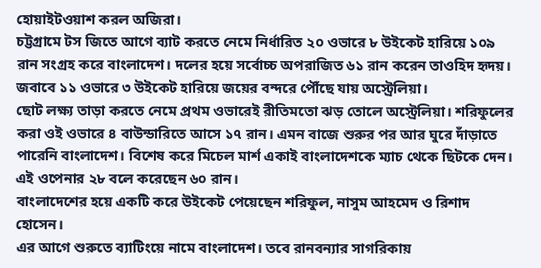হোয়াইটওয়াশ করল অজিরা।
চট্টগ্রামে টস জিতে আগে ব্যাট করতে নেমে নির্ধারিত ২০ ওভারে ৮ উইকেট হারিয়ে ১০৯ রান সংগ্রহ করে বাংলাদেশ। দলের হয়ে সর্বোচ্চ অপরাজিত ৬১ রান করেন তাওহিদ হৃদয়। জবাবে ১১ ওভারে ৩ উইকেট হারিয়ে জয়ের বন্দরে পৌঁছে যায় অস্ট্রেলিয়া।
ছোট লক্ষ্য তাড়া করতে নেমে প্রথম ওভারেই রীতিমতো ঝড় তোলে অস্ট্রেলিয়া। শরিফুলের করা ওই ওভারে ৪ বাউন্ডারিতে আসে ১৭ রান। এমন বাজে শুরুর পর আর ঘুরে দাঁড়াতে পারেনি বাংলাদেশ। বিশেষ করে মিচেল মার্শ একাই বাংলাদেশকে ম্যাচ থেকে ছিটকে দেন। এই ওপেনার ২৮ বলে করেছেন ৬০ রান।
বাংলাদেশের হয়ে একটি করে উইকেট পেয়েছেন শরিফুল, নাসুম আহমেদ ও রিশাদ হোসেন।
এর আগে শুরুতে ব্যাটিংয়ে নামে বাংলাদেশ। তবে রানবন্যার সাগরিকায়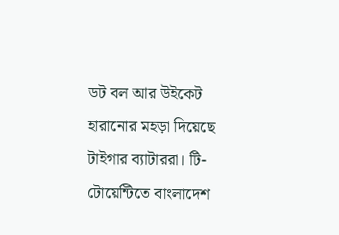ডট বল আর উইকেট হারানোর মহড়া দিয়েছে টাইগার ব্যাটাররা। টি-টোয়েন্টিতে বাংলাদেশ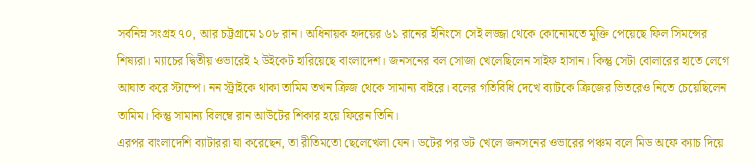সর্বনিম্ন সংগ্রহ ৭০, আর চট্টগ্রামে ১০৮ রান। অধিনায়ক হৃদয়ের ৬১ রানের ইনিংসে সেই লজ্জা থেকে কোনোমতে মুক্তি পেয়েছে ফিল সিমন্সের শিষ্যরা। ম্যাচের দ্বিতীয় ওভারেই ২ উইকেট হারিয়েছে বাংলাদেশ। জনসনের বল সোজা খেলেছিলেন সাইফ হাসান। কিন্তু সেটা বোলারের হাতে লেগে আঘাত করে স্টাম্পে। নন স্ট্রাইকে থাকা তামিম তখন ক্রিজ থেকে সামান্য বাইরে। বলের গতিবিধি দেখে ব্যাটকে ক্রিজের ভিতরেও নিতে চেয়েছিলেন তামিম। কিন্তু সামান্য বিলম্বে রান আউটের শিকার হয়ে ফিরেন তিনি।
এরপর বাংলাদেশি ব্যাটাররা যা করেছেন, তা রীতিমতো ছেলেখেলা যেন। ডটের পর ডট খেলে জনসনের ওভারের পঞ্চম বলে মিড অফে ক্যাচ দিয়ে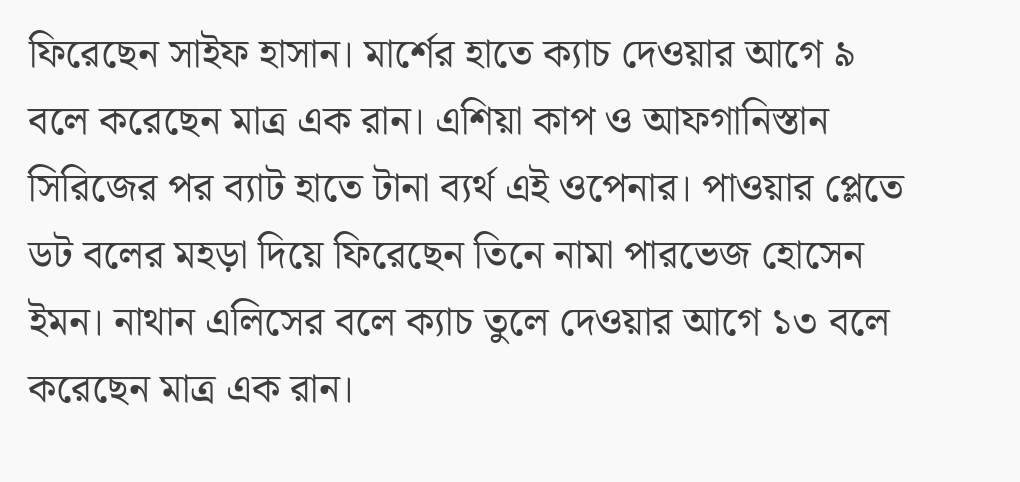ফিরেছেন সাইফ হাসান। মার্শের হাতে ক্যাচ দেওয়ার আগে ৯ বলে করেছেন মাত্র এক রান। এশিয়া কাপ ও আফগানিস্তান সিরিজের পর ব্যাট হাতে টানা ব্যর্থ এই ওপেনার। পাওয়ার প্লেতে ডট বলের মহড়া দিয়ে ফিরেছেন তিনে নামা পারভেজ হোসেন ইমন। নাথান এলিসের বলে ক্যাচ তুলে দেওয়ার আগে ১৩ বলে করেছেন মাত্র এক রান।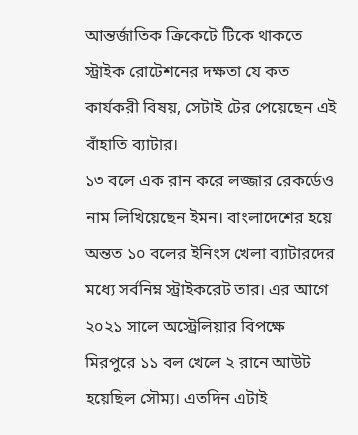আন্তর্জাতিক ক্রিকেটে টিকে থাকতে স্ট্রাইক রোটেশনের দক্ষতা যে কত কার্যকরী বিষয়, সেটাই টের পেয়েছেন এই বাঁহাতি ব্যাটার।
১৩ বলে এক রান করে লজ্জার রেকর্ডেও নাম লিখিয়েছেন ইমন। বাংলাদেশের হয়ে অন্তত ১০ বলের ইনিংস খেলা ব্যাটারদের মধ্যে সর্বনিম্ন স্ট্রাইকরেট তার। এর আগে ২০২১ সালে অস্ট্রেলিয়ার বিপক্ষে মিরপুরে ১১ বল খেলে ২ রানে আউট হয়েছিল সৌম্য। এতদিন এটাই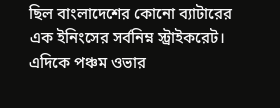ছিল বাংলাদেশের কোনো ব্যাটারের এক ইনিংসের সর্বনিম্ন স্ট্রাইকরেট।
এদিকে পঞ্চম ওভার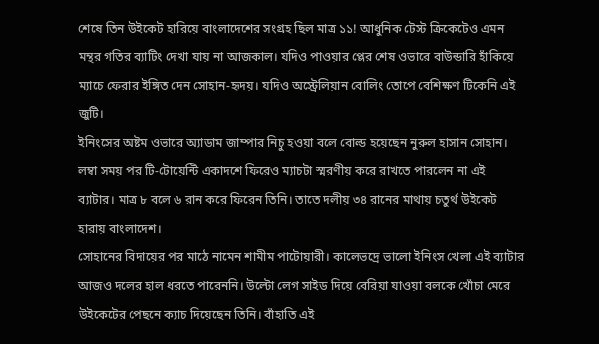শেষে তিন উইকেট হারিয়ে বাংলাদেশের সংগ্রহ ছিল মাত্র ১১! আধুনিক টেস্ট ক্রিকেটেও এমন মন্থর গতির ব্যাটিং দেখা যায় না আজকাল। যদিও পাওয়ার প্লের শেষ ওভারে বাউন্ডারি হাঁকিয়ে ম্যাচে ফেরার ইঙ্গিত দেন সোহান-হৃদয়। যদিও অস্ট্রেলিয়ান বোলিং তোপে বেশিক্ষণ টিকেনি এই জুটি।
ইনিংসের অষ্টম ওভারে অ্যাডাম জাম্পার নিচু হওয়া বলে বোল্ড হয়েছেন নুরুল হাসান সোহান। লম্বা সময় পর টি-টোয়েন্টি একাদশে ফিরেও ম্যাচটা স্মরণীয় করে রাখতে পারলেন না এই ব্যাটার। মাত্র ৮ বলে ৬ রান করে ফিরেন তিনি। তাতে দলীয় ৩৪ রানের মাথায় চতুর্থ উইকেট হারায় বাংলাদেশ।
সোহানের বিদায়ের পর মাঠে নামেন শামীম পাটোয়ারী। কালেভদ্রে ভালো ইনিংস খেলা এই ব্যাটার আজও দলের হাল ধরতে পারেননি। উল্টো লেগ সাইড দিয়ে বেরিয়া যাওয়া বলকে খোঁচা মেরে উইকেটের পেছনে ক্যাচ দিয়েছেন তিনি। বাঁহাতি এই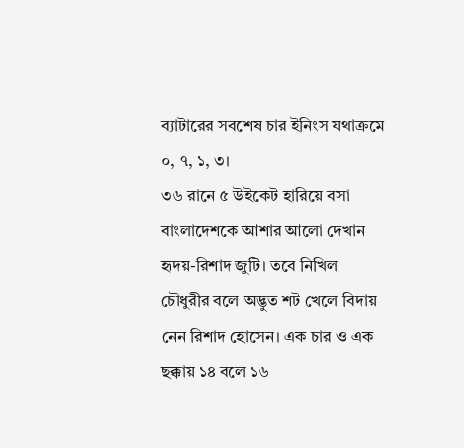ব্যাটারের সবশেষ চার ইনিংস যথাক্রমে ০, ৭, ১, ৩।
৩৬ রানে ৫ উইকেট হারিয়ে বসা বাংলাদেশকে আশার আলো দেখান হৃদয়-রিশাদ জুটি। তবে নিখিল চৌধুরীর বলে অদ্ভুত শট খেলে বিদায় নেন রিশাদ হোসেন। এক চার ও এক ছক্কায় ১৪ বলে ১৬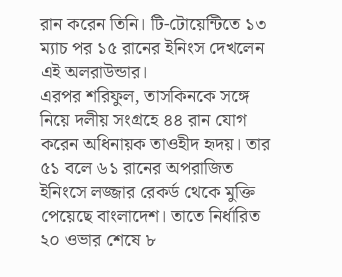রান করেন তিনি। টি-টোয়েন্টিতে ১৩ ম্যাচ পর ১৫ রানের ইনিংস দেখলেন এই অলরাউন্ডার।
এরপর শরিফুল, তাসকিনকে সঙ্গে নিয়ে দলীয় সংগ্রহে ৪৪ রান যোগ করেন অধিনায়ক তাওহীদ হৃদয়। তার ৫১ বলে ৬১ রানের অপরাজিত ইনিংসে লজ্জার রেকর্ড থেকে মুক্তি পেয়েছে বাংলাদেশ। তাতে নির্ধারিত ২০ ওভার শেষে ৮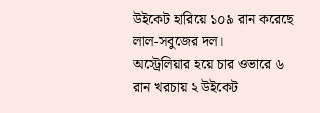উইকেট হারিয়ে ১০৯ রান করেছে লাল-সবুজের দল।
অস্ট্রেলিয়ার হয়ে চার ওভারে ৬ রান খরচায় ২ উইকেট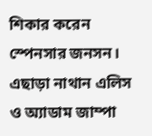শিকার করেন স্পেনসার জনসন। এছাড়া নাথান এলিস ও অ্যাডাম জাম্পা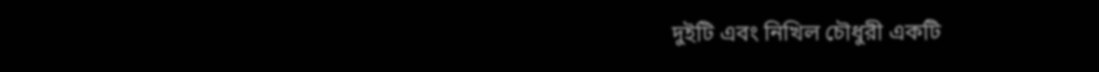দুইটি এবং নিখিল চৌধুরী একটি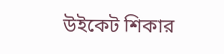উইকেট শিকার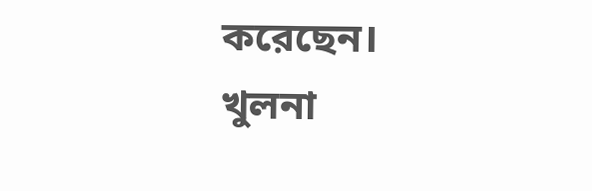করেছেন।
খুলনা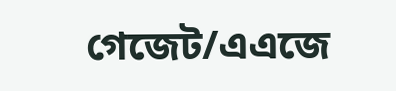গেজেট/এএজে